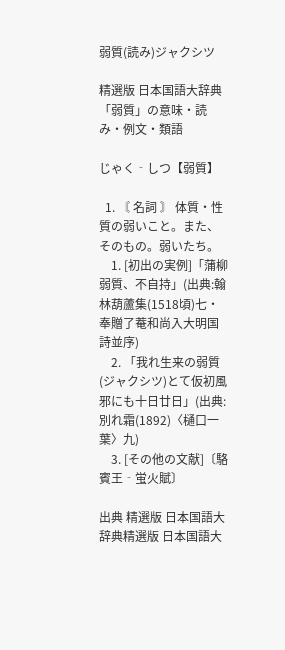弱質(読み)ジャクシツ

精選版 日本国語大辞典 「弱質」の意味・読み・例文・類語

じゃく‐しつ【弱質】

  1. 〘 名詞 〙 体質・性質の弱いこと。また、そのもの。弱いたち。
    1. [初出の実例]「蒲柳弱質、不自持」(出典:翰林葫蘆集(1518頃)七・奉贈了菴和尚入大明国詩並序)
    2. 「我れ生来の弱質(ジャクシツ)とて仮初風邪にも十日廿日」(出典:別れ霜(1892)〈樋口一葉〉九)
    3. [その他の文献]〔駱賓王‐蛍火賦〕

出典 精選版 日本国語大辞典精選版 日本国語大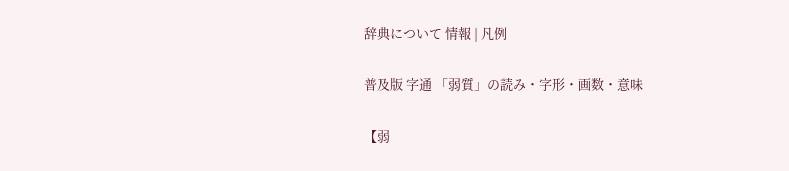辞典について 情報 | 凡例

普及版 字通 「弱質」の読み・字形・画数・意味

【弱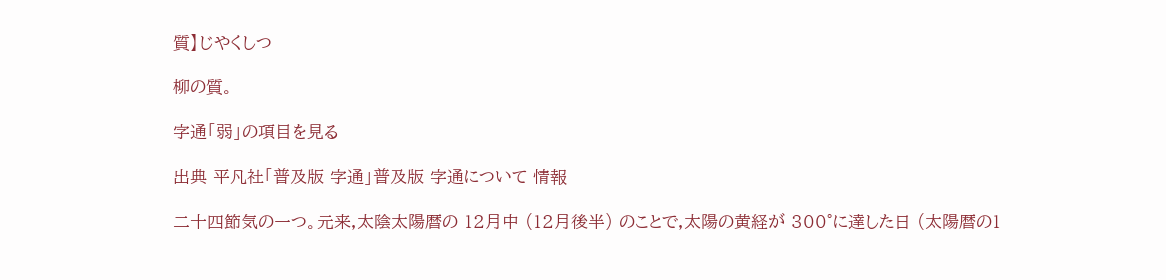質】じやくしつ

柳の質。

字通「弱」の項目を見る

出典 平凡社「普及版 字通」普及版 字通について 情報

二十四節気の一つ。元来,太陰太陽暦の 12月中 (12月後半) のことで,太陽の黄経が 300°に達した日 (太陽暦の1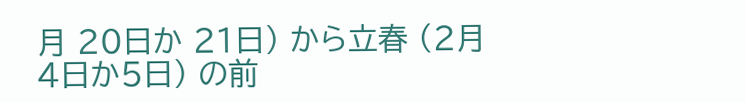月 20日か 21日) から立春 (2月4日か5日) の前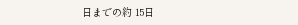日までの約 15日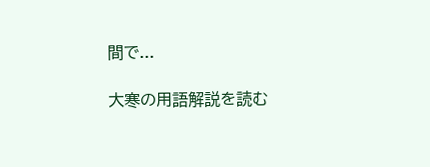間で...

大寒の用語解説を読む